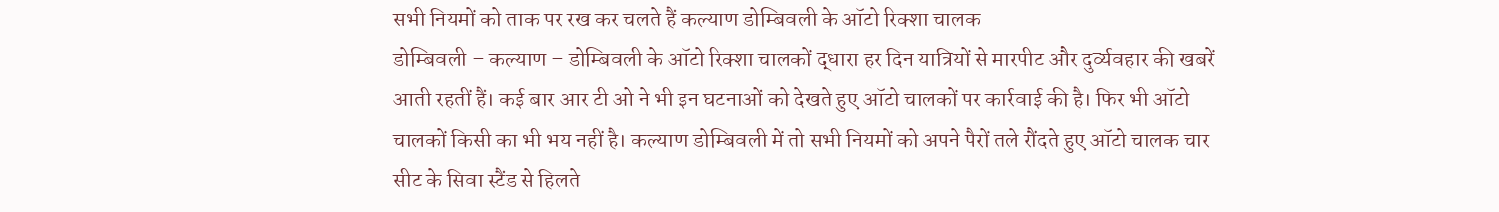सभी नियमों को ताक पर रख कर चलते हैं कल्याण डोम्बिवली के ऑटो रिक्शा चालक
डोम्बिवली – कल्याण – डोम्बिवली के ऑटो रिक्शा चालकों द्धारा हर दिन यात्रियों से मारपीट और दुर्व्यवहार की खबरें आती रहतीं हैं। कई बार आर टी ओ ने भी इन घटनाओं को देखते हुए ऑटो चालकों पर कार्रवाई की है। फिर भी ऑटो चालकों किसी का भी भय नहीं है। कल्याण डोम्बिवली में तो सभी नियमों को अपने पैरों तले रौंदते हुए ऑटो चालक चार सीट के सिवा स्टैंड से हिलते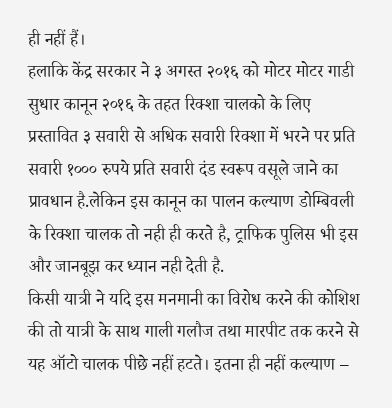ही नहीं हैं।
हलाकि केंद्र सरकार ने ३ अगस्त २०१६ को मोटर मोटर गाडी सुधार कानून २०१६ के तहत रिक्शा चालको के लिए प्रस्तावित ३ सवारी से अधिक सवारी रिक्शा में भरने पर प्रति सवारी १००० रुपये प्रति सवारी दंड स्वरूप वसूले जाने का प्रावधान है.लेकिन इस कानून का पालन कल्याण डोम्बिवली के रिक्शा चालक तो नही ही करते है, ट्राफिक पुलिस भी इस और जानबूझ कर ध्यान नही देती है.
किसी यात्री ने यदि इस मनमानी का विरोध करने की कोशिश की तो यात्री के साथ गाली गलौज तथा मारपीट तक करने से यह ऑटो चालक पीछे नहीं हटते। इतना ही नहीं कल्याण –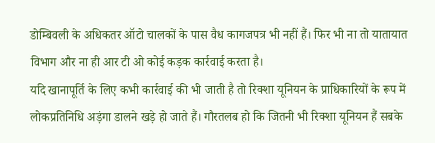डोम्बिवली के अधिकतर ऑटो चालकों के पास वैध कागजपत्र भी नहीं हैं। फिर भी ना तो यातायात विभाग और ना ही आर टी ओ कोई कड़क कार्रवाई करता है।
यदि खानापूर्ति के लिए कभी कार्रवाई की भी जाती है तो रिक्शा यूनियन के प्राधिकारियों के रूप में लोकप्रतिनिधि अड़ंगा डालने खड़े हो जाते हैं। गौरतलब हो कि जितनी भी रिक्शा यूनियन हैं सबके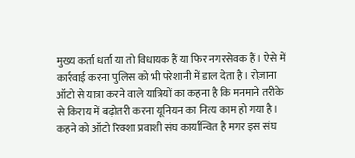मुख्य कर्ता धर्ता या तो विधायक हैं या फिर नगरसेवक हैं। ऐसे में कार्रवाई करना पुलिस को भी परेशानी में डाल देता है। रोज़ाना ऑटो से यात्रा करने वाले यात्रियों का कहना है कि मनमाने तरीके से किराय में बढ़ोतरी करना यूनियन का नित्य काम हो गया है।
कहने को ऑटो रिक्शा प्रवाशी संघ कार्यान्वित है मगर इस संघ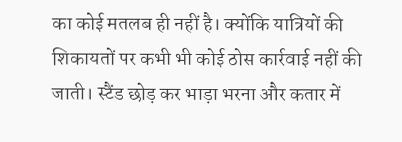का कोई मतलब ही नहीं है। क्योंकि यात्रियों की शिकायतों पर कभी भी कोई ठोस कार्रवाई नहीं की जाती। स्टैंड छोड़ कर भाड़ा भरना और कतार में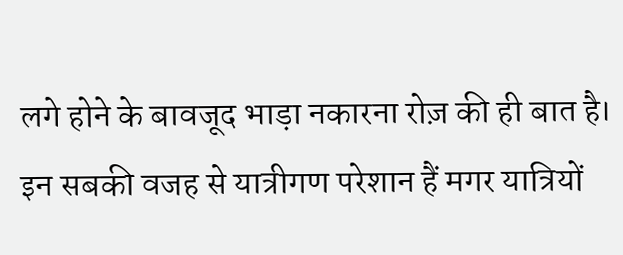लगे होने के बावजूद भाड़ा नकारना रोज़ की ही बात है। इन सबकी वजह से यात्रीगण परेशान हैं मगर यात्रियों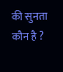की सुनता कौन है ?